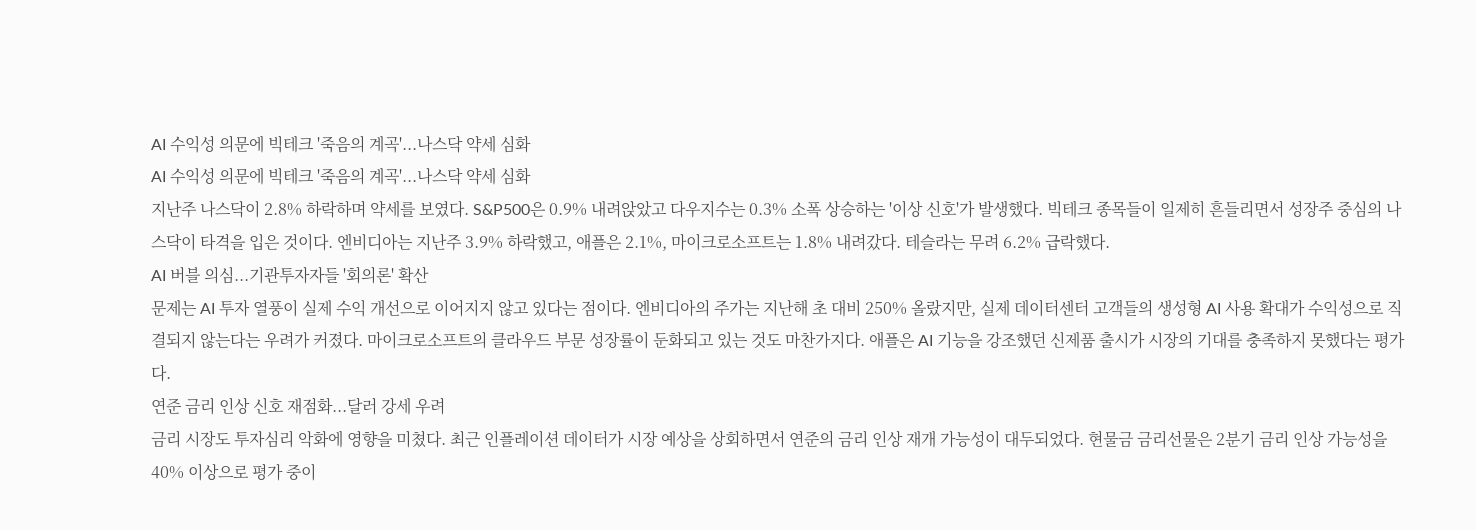AI 수익성 의문에 빅테크 '죽음의 계곡'...나스닥 약세 심화
AI 수익성 의문에 빅테크 '죽음의 계곡'...나스닥 약세 심화
지난주 나스닥이 2.8% 하락하며 약세를 보였다. S&P500은 0.9% 내려앉았고 다우지수는 0.3% 소폭 상승하는 '이상 신호'가 발생했다. 빅테크 종목들이 일제히 흔들리면서 성장주 중심의 나스닥이 타격을 입은 것이다. 엔비디아는 지난주 3.9% 하락했고, 애플은 2.1%, 마이크로소프트는 1.8% 내려갔다. 테슬라는 무려 6.2% 급락했다.
AI 버블 의심...기관투자자들 '회의론' 확산
문제는 AI 투자 열풍이 실제 수익 개선으로 이어지지 않고 있다는 점이다. 엔비디아의 주가는 지난해 초 대비 250% 올랐지만, 실제 데이터센터 고객들의 생성형 AI 사용 확대가 수익성으로 직결되지 않는다는 우려가 커졌다. 마이크로소프트의 클라우드 부문 성장률이 둔화되고 있는 것도 마찬가지다. 애플은 AI 기능을 강조했던 신제품 출시가 시장의 기대를 충족하지 못했다는 평가다.
연준 금리 인상 신호 재점화...달러 강세 우려
금리 시장도 투자심리 악화에 영향을 미쳤다. 최근 인플레이션 데이터가 시장 예상을 상회하면서 연준의 금리 인상 재개 가능성이 대두되었다. 현물금 금리선물은 2분기 금리 인상 가능성을 40% 이상으로 평가 중이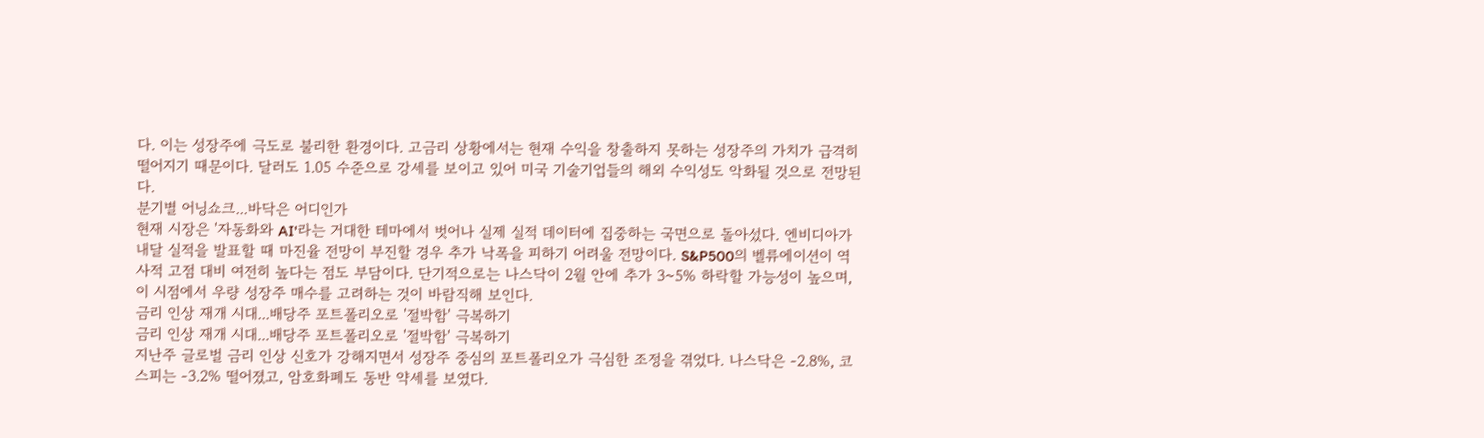다. 이는 성장주에 극도로 불리한 환경이다. 고금리 상황에서는 현재 수익을 창출하지 못하는 성장주의 가치가 급격히 떨어지기 때문이다. 달러도 1.05 수준으로 강세를 보이고 있어 미국 기술기업들의 해외 수익성도 악화될 것으로 전망된다.
분기별 어닝쇼크...바닥은 어디인가
현재 시장은 '자동화와 AI'라는 거대한 테마에서 벗어나 실제 실적 데이터에 집중하는 국면으로 돌아섰다. 엔비디아가 내달 실적을 발표할 때 마진율 전망이 부진할 경우 추가 낙폭을 피하기 어려울 전망이다. S&P500의 벨류에이션이 역사적 고점 대비 여전히 높다는 점도 부담이다. 단기적으로는 나스닥이 2월 안에 추가 3~5% 하락할 가능성이 높으며, 이 시점에서 우량 성장주 매수를 고려하는 것이 바람직해 보인다.
금리 인상 재개 시대...배당주 포트폴리오로 '절박함' 극복하기
금리 인상 재개 시대...배당주 포트폴리오로 '절박함' 극복하기
지난주 글로벌 금리 인상 신호가 강해지면서 성장주 중심의 포트폴리오가 극심한 조정을 겪었다. 나스닥은 -2.8%, 코스피는 -3.2% 떨어졌고, 암호화폐도 동반 약세를 보였다.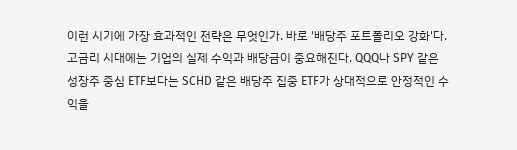이런 시기에 가장 효과적인 전략은 무엇인가. 바로 '배당주 포트폴리오 강화'다. 고금리 시대에는 기업의 실제 수익과 배당금이 중요해진다. QQQ나 SPY 같은 성장주 중심 ETF보다는 SCHD 같은 배당주 집중 ETF가 상대적으로 안정적인 수익을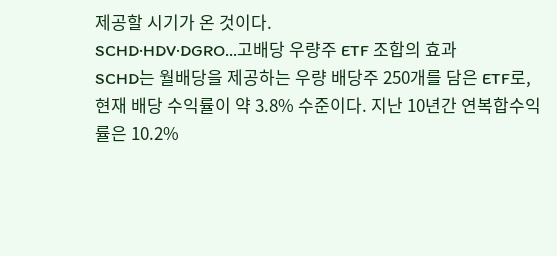제공할 시기가 온 것이다.
SCHD·HDV·DGRO...고배당 우량주 ETF 조합의 효과
SCHD는 월배당을 제공하는 우량 배당주 250개를 담은 ETF로, 현재 배당 수익률이 약 3.8% 수준이다. 지난 10년간 연복합수익률은 10.2%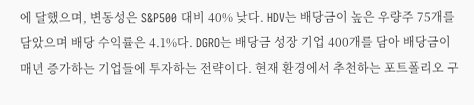에 달했으며, 변동성은 S&P500 대비 40% 낮다. HDV는 배당금이 높은 우량주 75개를 담았으며 배당 수익률은 4.1%다. DGRO는 배당금 성장 기업 400개를 담아 배당금이 매년 증가하는 기업들에 투자하는 전략이다. 현재 환경에서 추천하는 포트폴리오 구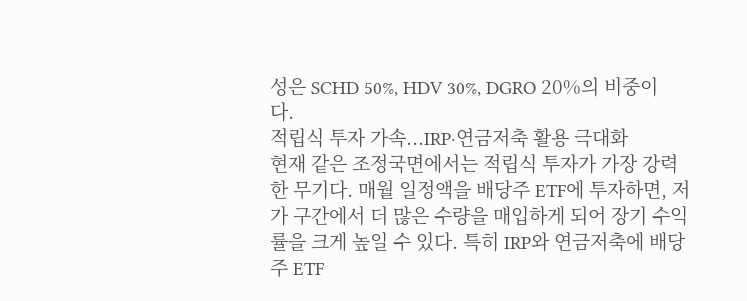성은 SCHD 50%, HDV 30%, DGRO 20%의 비중이다.
적립식 투자 가속...IRP·연금저축 활용 극대화
현재 같은 조정국면에서는 적립식 투자가 가장 강력한 무기다. 매월 일정액을 배당주 ETF에 투자하면, 저가 구간에서 더 많은 수량을 매입하게 되어 장기 수익률을 크게 높일 수 있다. 특히 IRP와 연금저축에 배당주 ETF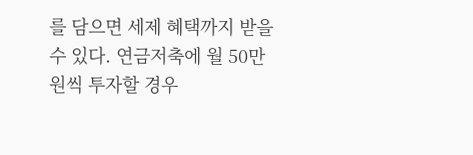를 담으면 세제 혜택까지 받을 수 있다. 연금저축에 월 50만 원씩 투자할 경우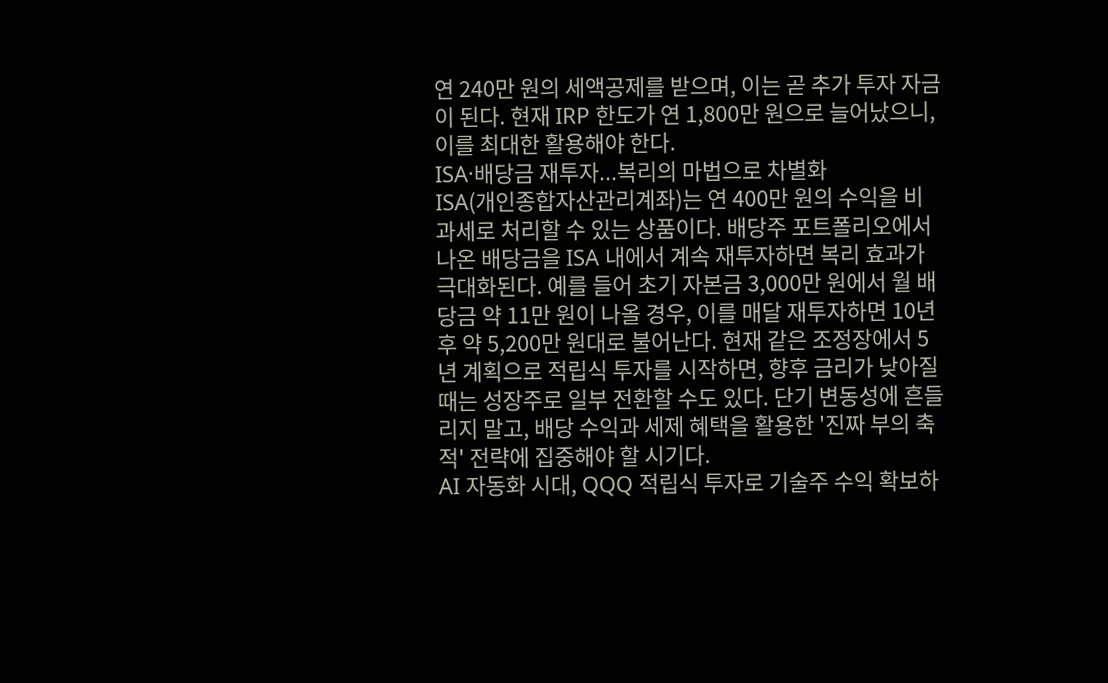연 240만 원의 세액공제를 받으며, 이는 곧 추가 투자 자금이 된다. 현재 IRP 한도가 연 1,800만 원으로 늘어났으니, 이를 최대한 활용해야 한다.
ISA·배당금 재투자...복리의 마법으로 차별화
ISA(개인종합자산관리계좌)는 연 400만 원의 수익을 비과세로 처리할 수 있는 상품이다. 배당주 포트폴리오에서 나온 배당금을 ISA 내에서 계속 재투자하면 복리 효과가 극대화된다. 예를 들어 초기 자본금 3,000만 원에서 월 배당금 약 11만 원이 나올 경우, 이를 매달 재투자하면 10년 후 약 5,200만 원대로 불어난다. 현재 같은 조정장에서 5년 계획으로 적립식 투자를 시작하면, 향후 금리가 낮아질 때는 성장주로 일부 전환할 수도 있다. 단기 변동성에 흔들리지 말고, 배당 수익과 세제 혜택을 활용한 '진짜 부의 축적' 전략에 집중해야 할 시기다.
AI 자동화 시대, QQQ 적립식 투자로 기술주 수익 확보하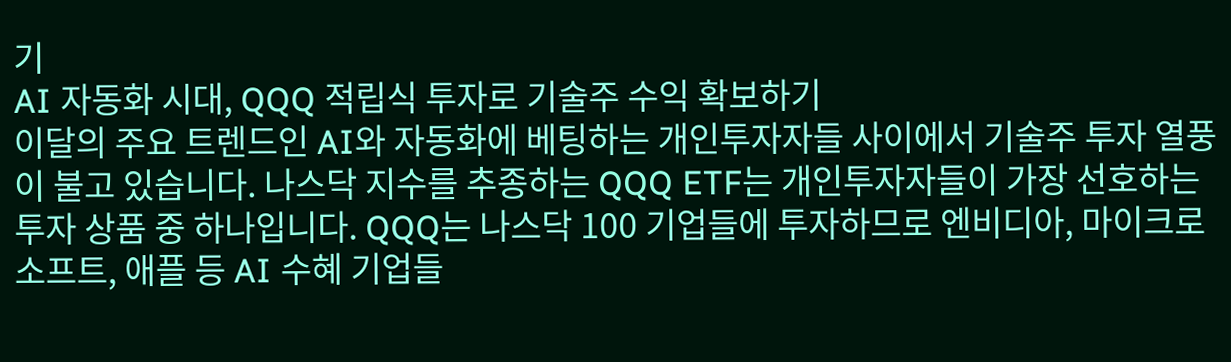기
AI 자동화 시대, QQQ 적립식 투자로 기술주 수익 확보하기
이달의 주요 트렌드인 AI와 자동화에 베팅하는 개인투자자들 사이에서 기술주 투자 열풍이 불고 있습니다. 나스닥 지수를 추종하는 QQQ ETF는 개인투자자들이 가장 선호하는 투자 상품 중 하나입니다. QQQ는 나스닥 100 기업들에 투자하므로 엔비디아, 마이크로소프트, 애플 등 AI 수혜 기업들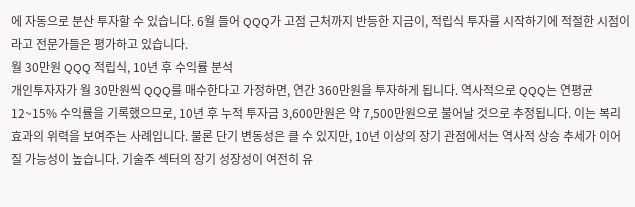에 자동으로 분산 투자할 수 있습니다. 6월 들어 QQQ가 고점 근처까지 반등한 지금이, 적립식 투자를 시작하기에 적절한 시점이라고 전문가들은 평가하고 있습니다.
월 30만원 QQQ 적립식, 10년 후 수익률 분석
개인투자자가 월 30만원씩 QQQ를 매수한다고 가정하면, 연간 360만원을 투자하게 됩니다. 역사적으로 QQQ는 연평균 12~15% 수익률을 기록했으므로, 10년 후 누적 투자금 3,600만원은 약 7,500만원으로 불어날 것으로 추정됩니다. 이는 복리 효과의 위력을 보여주는 사례입니다. 물론 단기 변동성은 클 수 있지만, 10년 이상의 장기 관점에서는 역사적 상승 추세가 이어질 가능성이 높습니다. 기술주 섹터의 장기 성장성이 여전히 유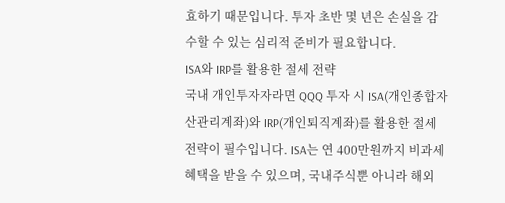효하기 때문입니다. 투자 초반 몇 년은 손실을 감수할 수 있는 심리적 준비가 필요합니다.
ISA와 IRP를 활용한 절세 전략
국내 개인투자자라면 QQQ 투자 시 ISA(개인종합자산관리계좌)와 IRP(개인퇴직계좌)를 활용한 절세 전략이 필수입니다. ISA는 연 400만원까지 비과세 혜택을 받을 수 있으며, 국내주식뿐 아니라 해외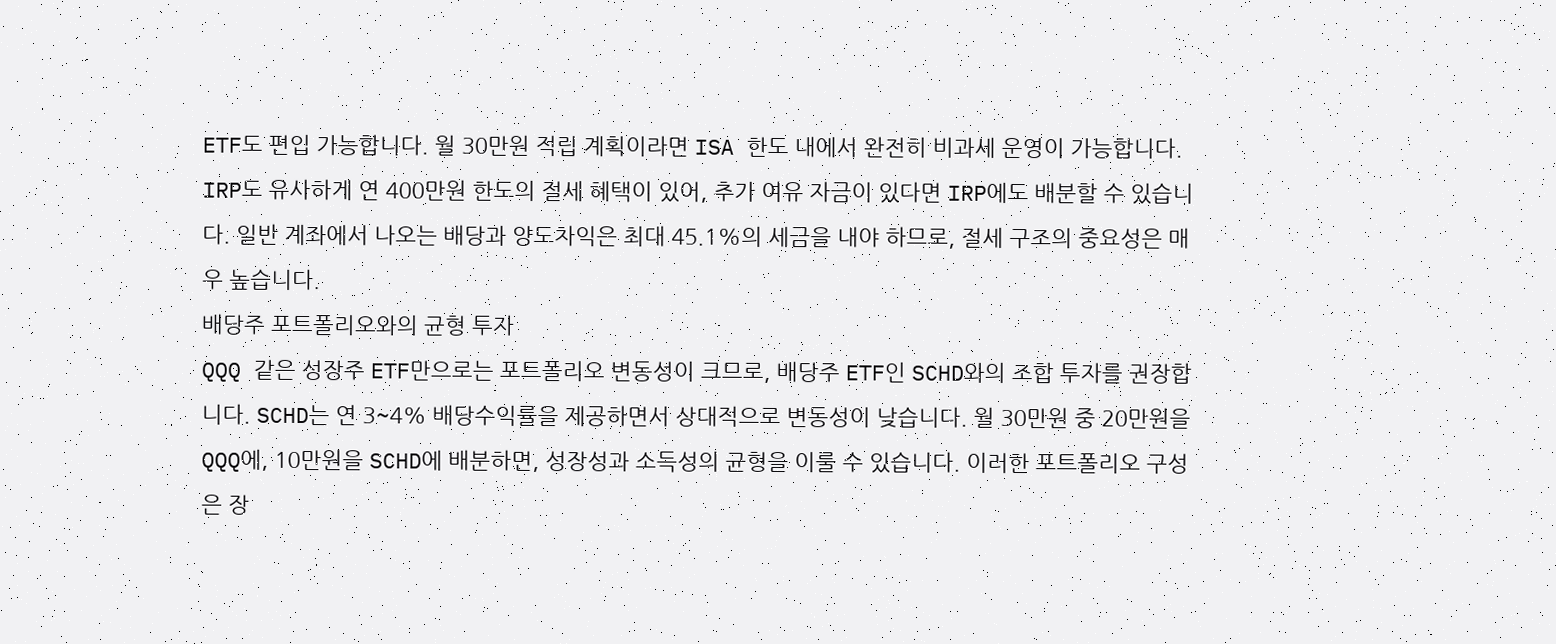ETF도 편입 가능합니다. 월 30만원 적립 계획이라면 ISA 한도 내에서 완전히 비과세 운영이 가능합니다. IRP도 유사하게 연 400만원 한도의 절세 혜택이 있어, 추가 여유 자금이 있다면 IRP에도 배분할 수 있습니다. 일반 계좌에서 나오는 배당과 양도차익은 최대 45.1%의 세금을 내야 하므로, 절세 구조의 중요성은 매우 높습니다.
배당주 포트폴리오와의 균형 투자
QQQ 같은 성장주 ETF만으로는 포트폴리오 변동성이 크므로, 배당주 ETF인 SCHD와의 조합 투자를 권장합니다. SCHD는 연 3~4% 배당수익률을 제공하면서 상대적으로 변동성이 낮습니다. 월 30만원 중 20만원을 QQQ에, 10만원을 SCHD에 배분하면, 성장성과 소득성의 균형을 이룰 수 있습니다. 이러한 포트폴리오 구성은 장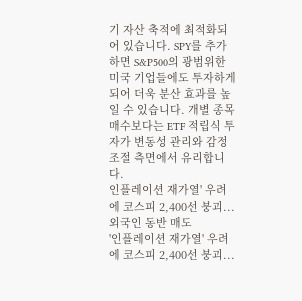기 자산 축적에 최적화되어 있습니다. SPY를 추가하면 S&P500의 광범위한 미국 기업들에도 투자하게 되어 더욱 분산 효과를 높일 수 있습니다. 개별 종목 매수보다는 ETF 적립식 투자가 변동성 관리와 감정 조절 측면에서 유리합니다.
인플레이션 재가열' 우려에 코스피 2,400선 붕괴...외국인 동반 매도
'인플레이션 재가열' 우려에 코스피 2,400선 붕괴...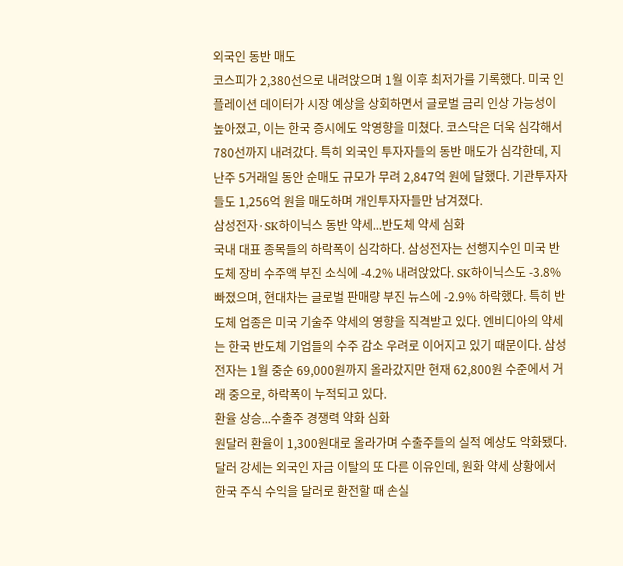외국인 동반 매도
코스피가 2,380선으로 내려앉으며 1월 이후 최저가를 기록했다. 미국 인플레이션 데이터가 시장 예상을 상회하면서 글로벌 금리 인상 가능성이 높아졌고, 이는 한국 증시에도 악영향을 미쳤다. 코스닥은 더욱 심각해서 780선까지 내려갔다. 특히 외국인 투자자들의 동반 매도가 심각한데, 지난주 5거래일 동안 순매도 규모가 무려 2,847억 원에 달했다. 기관투자자들도 1,256억 원을 매도하며 개인투자자들만 남겨졌다.
삼성전자·SK하이닉스 동반 약세...반도체 약세 심화
국내 대표 종목들의 하락폭이 심각하다. 삼성전자는 선행지수인 미국 반도체 장비 수주액 부진 소식에 -4.2% 내려앉았다. SK하이닉스도 -3.8% 빠졌으며, 현대차는 글로벌 판매량 부진 뉴스에 -2.9% 하락했다. 특히 반도체 업종은 미국 기술주 약세의 영향을 직격받고 있다. 엔비디아의 약세는 한국 반도체 기업들의 수주 감소 우려로 이어지고 있기 때문이다. 삼성전자는 1월 중순 69,000원까지 올라갔지만 현재 62,800원 수준에서 거래 중으로, 하락폭이 누적되고 있다.
환율 상승...수출주 경쟁력 약화 심화
원달러 환율이 1,300원대로 올라가며 수출주들의 실적 예상도 악화됐다. 달러 강세는 외국인 자금 이탈의 또 다른 이유인데, 원화 약세 상황에서 한국 주식 수익을 달러로 환전할 때 손실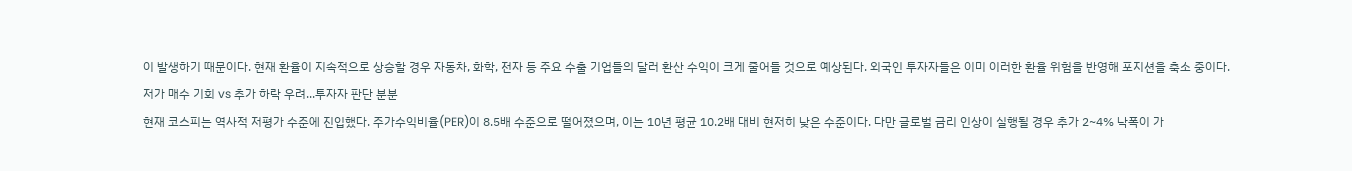이 발생하기 때문이다. 현재 환율이 지속적으로 상승할 경우 자동차, 화학, 전자 등 주요 수출 기업들의 달러 환산 수익이 크게 줄어들 것으로 예상된다. 외국인 투자자들은 이미 이러한 환율 위험을 반영해 포지션을 축소 중이다.
저가 매수 기회 vs 추가 하락 우려...투자자 판단 분분
현재 코스피는 역사적 저평가 수준에 진입했다. 주가수익비율(PER)이 8.5배 수준으로 떨어졌으며, 이는 10년 평균 10.2배 대비 현저히 낮은 수준이다. 다만 글로벌 금리 인상이 실행될 경우 추가 2~4% 낙폭이 가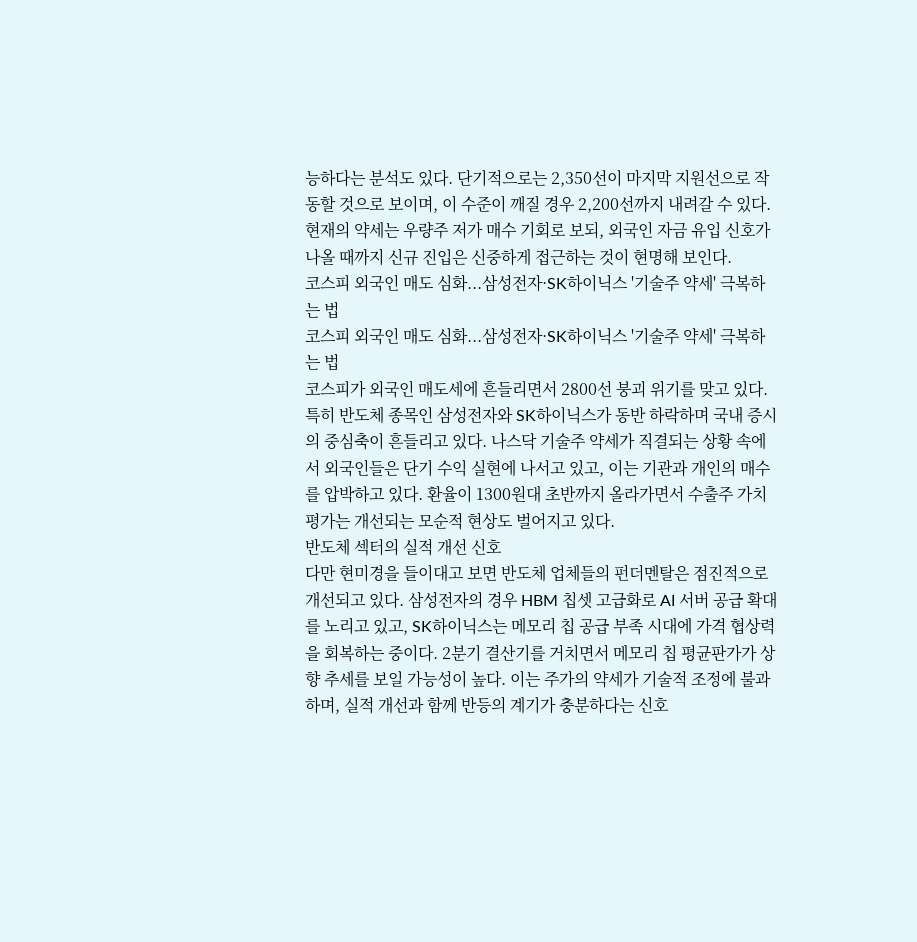능하다는 분석도 있다. 단기적으로는 2,350선이 마지막 지원선으로 작동할 것으로 보이며, 이 수준이 깨질 경우 2,200선까지 내려갈 수 있다. 현재의 약세는 우량주 저가 매수 기회로 보되, 외국인 자금 유입 신호가 나올 때까지 신규 진입은 신중하게 접근하는 것이 현명해 보인다.
코스피 외국인 매도 심화...삼성전자·SK하이닉스 '기술주 약세' 극복하는 법
코스피 외국인 매도 심화...삼성전자·SK하이닉스 '기술주 약세' 극복하는 법
코스피가 외국인 매도세에 흔들리면서 2800선 붕괴 위기를 맞고 있다. 특히 반도체 종목인 삼성전자와 SK하이닉스가 동반 하락하며 국내 증시의 중심축이 흔들리고 있다. 나스닥 기술주 약세가 직결되는 상황 속에서 외국인들은 단기 수익 실현에 나서고 있고, 이는 기관과 개인의 매수를 압박하고 있다. 환율이 1300원대 초반까지 올라가면서 수출주 가치평가는 개선되는 모순적 현상도 벌어지고 있다.
반도체 섹터의 실적 개선 신호
다만 현미경을 들이대고 보면 반도체 업체들의 펀더멘탈은 점진적으로 개선되고 있다. 삼성전자의 경우 HBM 칩셋 고급화로 AI 서버 공급 확대를 노리고 있고, SK하이닉스는 메모리 칩 공급 부족 시대에 가격 협상력을 회복하는 중이다. 2분기 결산기를 거치면서 메모리 칩 평균판가가 상향 추세를 보일 가능성이 높다. 이는 주가의 약세가 기술적 조정에 불과하며, 실적 개선과 함께 반등의 계기가 충분하다는 신호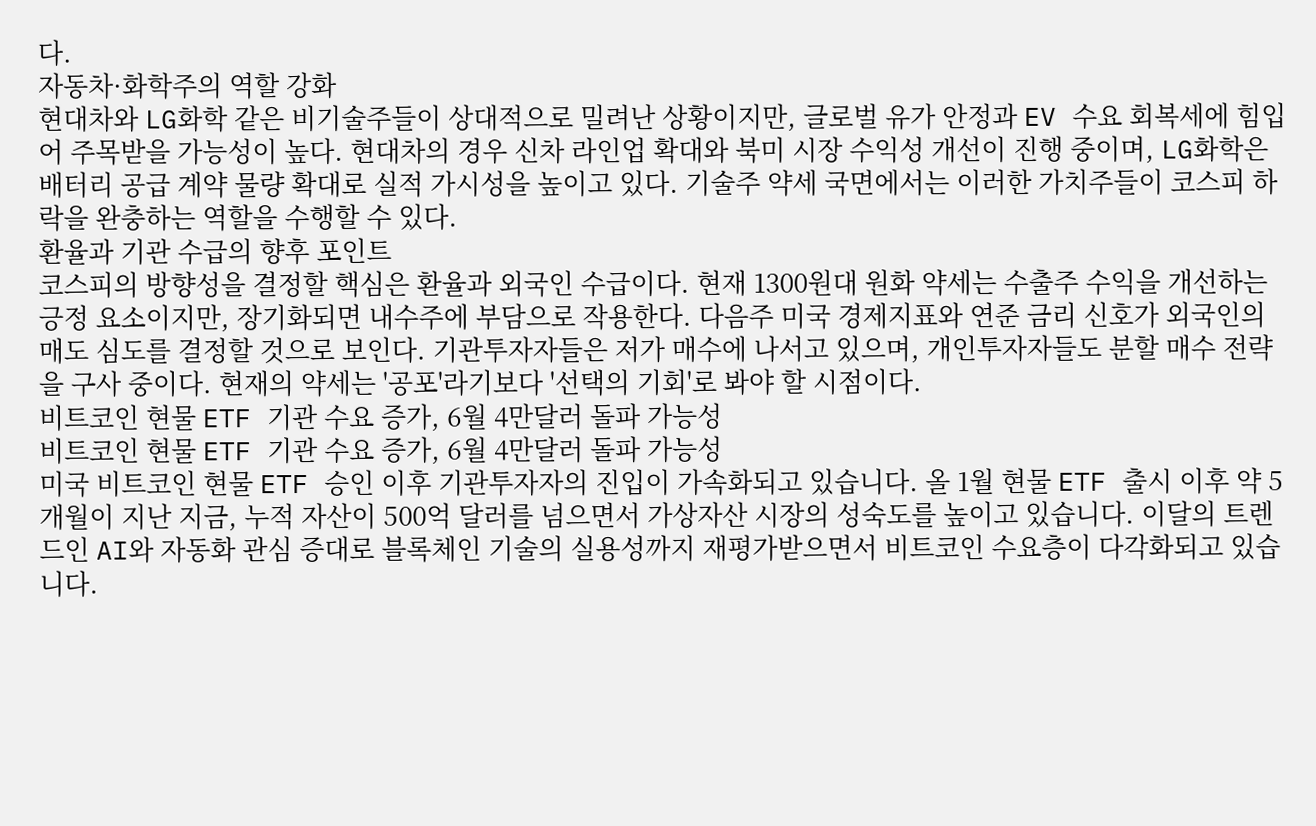다.
자동차·화학주의 역할 강화
현대차와 LG화학 같은 비기술주들이 상대적으로 밀려난 상황이지만, 글로벌 유가 안정과 EV 수요 회복세에 힘입어 주목받을 가능성이 높다. 현대차의 경우 신차 라인업 확대와 북미 시장 수익성 개선이 진행 중이며, LG화학은 배터리 공급 계약 물량 확대로 실적 가시성을 높이고 있다. 기술주 약세 국면에서는 이러한 가치주들이 코스피 하락을 완충하는 역할을 수행할 수 있다.
환율과 기관 수급의 향후 포인트
코스피의 방향성을 결정할 핵심은 환율과 외국인 수급이다. 현재 1300원대 원화 약세는 수출주 수익을 개선하는 긍정 요소이지만, 장기화되면 내수주에 부담으로 작용한다. 다음주 미국 경제지표와 연준 금리 신호가 외국인의 매도 심도를 결정할 것으로 보인다. 기관투자자들은 저가 매수에 나서고 있으며, 개인투자자들도 분할 매수 전략을 구사 중이다. 현재의 약세는 '공포'라기보다 '선택의 기회'로 봐야 할 시점이다.
비트코인 현물 ETF 기관 수요 증가, 6월 4만달러 돌파 가능성
비트코인 현물 ETF 기관 수요 증가, 6월 4만달러 돌파 가능성
미국 비트코인 현물 ETF 승인 이후 기관투자자의 진입이 가속화되고 있습니다. 올 1월 현물 ETF 출시 이후 약 5개월이 지난 지금, 누적 자산이 500억 달러를 넘으면서 가상자산 시장의 성숙도를 높이고 있습니다. 이달의 트렌드인 AI와 자동화 관심 증대로 블록체인 기술의 실용성까지 재평가받으면서 비트코인 수요층이 다각화되고 있습니다.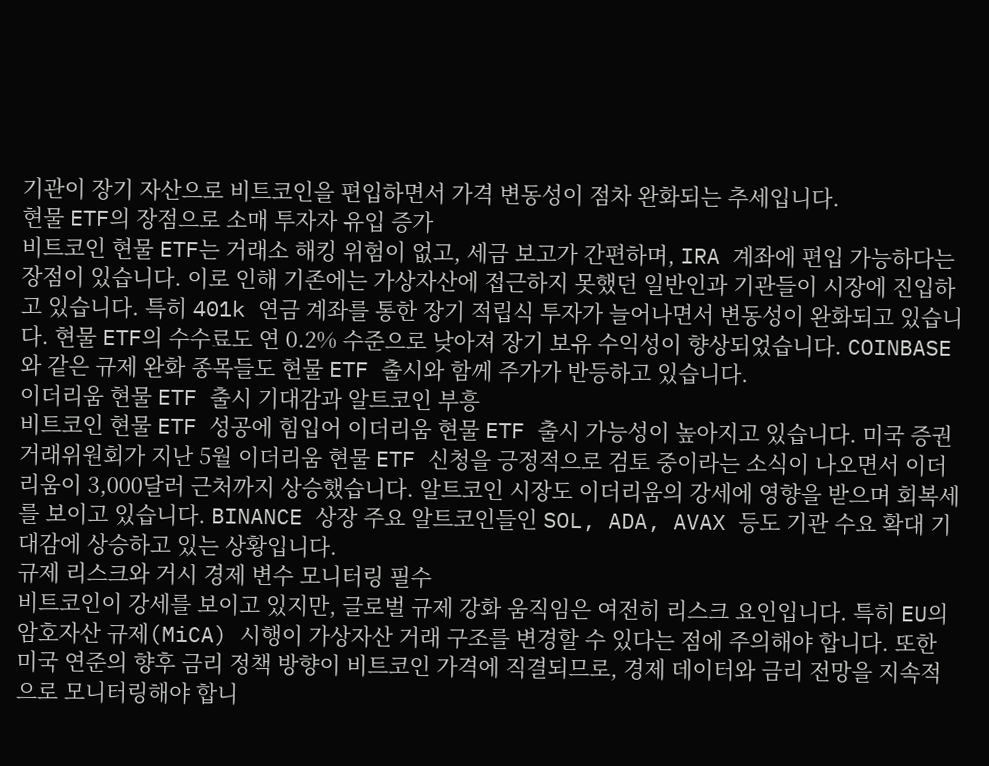기관이 장기 자산으로 비트코인을 편입하면서 가격 변동성이 점차 완화되는 추세입니다.
현물 ETF의 장점으로 소매 투자자 유입 증가
비트코인 현물 ETF는 거래소 해킹 위험이 없고, 세금 보고가 간편하며, IRA 계좌에 편입 가능하다는 장점이 있습니다. 이로 인해 기존에는 가상자산에 접근하지 못했던 일반인과 기관들이 시장에 진입하고 있습니다. 특히 401k 연금 계좌를 통한 장기 적립식 투자가 늘어나면서 변동성이 완화되고 있습니다. 현물 ETF의 수수료도 연 0.2% 수준으로 낮아져 장기 보유 수익성이 향상되었습니다. COINBASE와 같은 규제 완화 종목들도 현물 ETF 출시와 함께 주가가 반등하고 있습니다.
이더리움 현물 ETF 출시 기대감과 알트코인 부흥
비트코인 현물 ETF 성공에 힘입어 이더리움 현물 ETF 출시 가능성이 높아지고 있습니다. 미국 증권거래위원회가 지난 5월 이더리움 현물 ETF 신청을 긍정적으로 검토 중이라는 소식이 나오면서 이더리움이 3,000달러 근처까지 상승했습니다. 알트코인 시장도 이더리움의 강세에 영향을 받으며 회복세를 보이고 있습니다. BINANCE 상장 주요 알트코인들인 SOL, ADA, AVAX 등도 기관 수요 확대 기대감에 상승하고 있는 상황입니다.
규제 리스크와 거시 경제 변수 모니터링 필수
비트코인이 강세를 보이고 있지만, 글로벌 규제 강화 움직임은 여전히 리스크 요인입니다. 특히 EU의 암호자산 규제(MiCA) 시행이 가상자산 거래 구조를 변경할 수 있다는 점에 주의해야 합니다. 또한 미국 연준의 향후 금리 정책 방향이 비트코인 가격에 직결되므로, 경제 데이터와 금리 전망을 지속적으로 모니터링해야 합니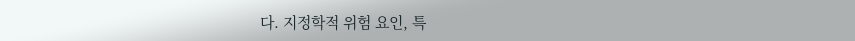다. 지정학적 위험 요인, 특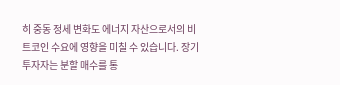히 중동 정세 변화도 에너지 자산으로서의 비트코인 수요에 영향을 미칠 수 있습니다. 장기 투자자는 분할 매수를 통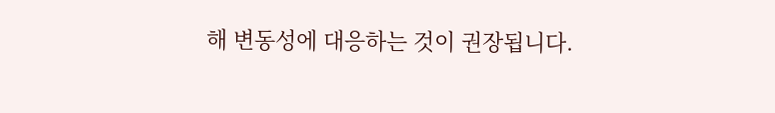해 변동성에 대응하는 것이 권장됩니다.